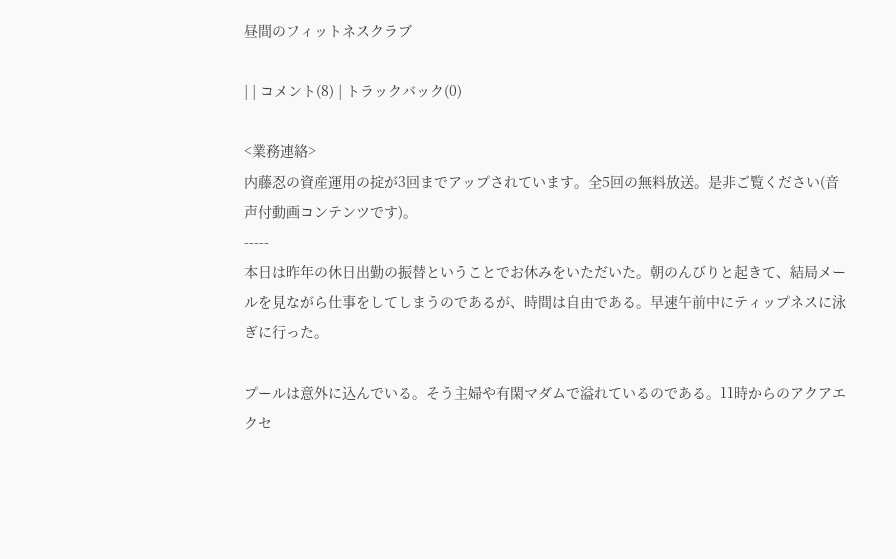昼間のフィットネスクラブ

| | コメント(8) | トラックバック(0)

<業務連絡>
内藤忍の資産運用の掟が3回までアップされています。全5回の無料放送。是非ご覧ください(音声付動画コンテンツです)。
-----
本日は昨年の休日出勤の振替ということでお休みをいただいた。朝のんびりと起きて、結局メールを見ながら仕事をしてしまうのであるが、時間は自由である。早速午前中にティップネスに泳ぎに行った。

プールは意外に込んでいる。そう主婦や有閑マダムで溢れているのである。11時からのアクアエクセ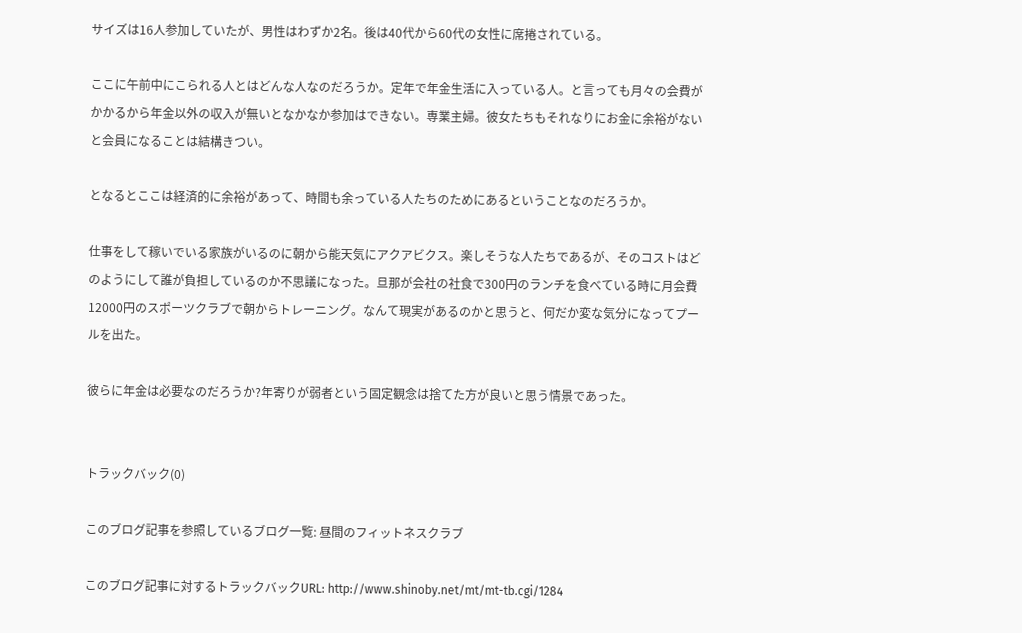サイズは16人参加していたが、男性はわずか2名。後は40代から60代の女性に席捲されている。

ここに午前中にこられる人とはどんな人なのだろうか。定年で年金生活に入っている人。と言っても月々の会費がかかるから年金以外の収入が無いとなかなか参加はできない。専業主婦。彼女たちもそれなりにお金に余裕がないと会員になることは結構きつい。

となるとここは経済的に余裕があって、時間も余っている人たちのためにあるということなのだろうか。

仕事をして稼いでいる家族がいるのに朝から能天気にアクアビクス。楽しそうな人たちであるが、そのコストはどのようにして誰が負担しているのか不思議になった。旦那が会社の社食で300円のランチを食べている時に月会費12000円のスポーツクラブで朝からトレーニング。なんて現実があるのかと思うと、何だか変な気分になってプールを出た。

彼らに年金は必要なのだろうか?年寄りが弱者という固定観念は捨てた方が良いと思う情景であった。


トラックバック(0)

このブログ記事を参照しているブログ一覧: 昼間のフィットネスクラブ

このブログ記事に対するトラックバックURL: http://www.shinoby.net/mt/mt-tb.cgi/1284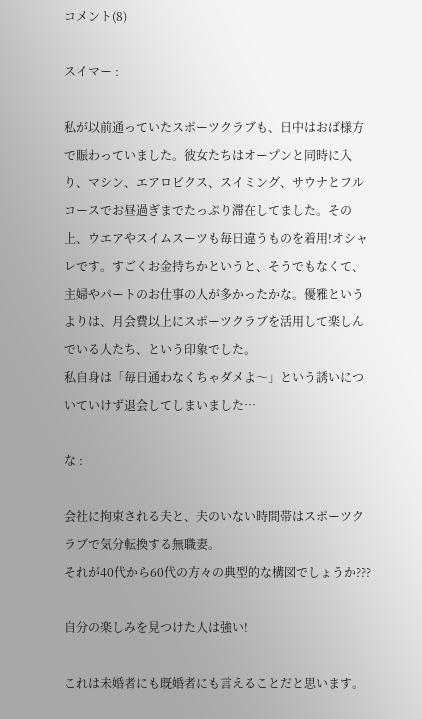コメント(8)

スイマー :

私が以前通っていたスポーツクラブも、日中はおば様方で賑わっていました。彼女たちはオープンと同時に入り、マシン、エアロビクス、スイミング、サウナとフルコースでお昼過ぎまでたっぷり滞在してました。その上、ウエアやスイムスーツも毎日違うものを着用!オシャレです。すごくお金持ちかというと、そうでもなくて、主婦やパートのお仕事の人が多かったかな。優雅というよりは、月会費以上にスポーツクラブを活用して楽しんでいる人たち、という印象でした。
私自身は「毎日通わなくちゃダメよ〜」という誘いについていけず退会してしまいました…

な :

会社に拘束される夫と、夫のいない時間帯はスポーツクラブで気分転換する無職妻。
それが40代から60代の方々の典型的な構図でしょうか???

自分の楽しみを見つけた人は強い!

これは未婚者にも既婚者にも言えることだと思います。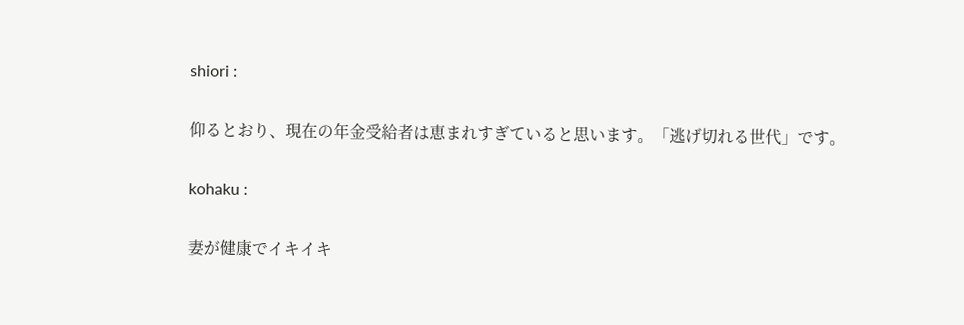shiori :

仰るとおり、現在の年金受給者は恵まれすぎていると思います。「逃げ切れる世代」です。

kohaku :

妻が健康でイキイキ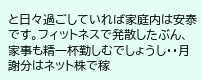と日々過ごしていれば家庭内は安泰です。フィットネスで発散したぶん、家事も精一杯勤しむでしょうし・・月謝分はネット株で稼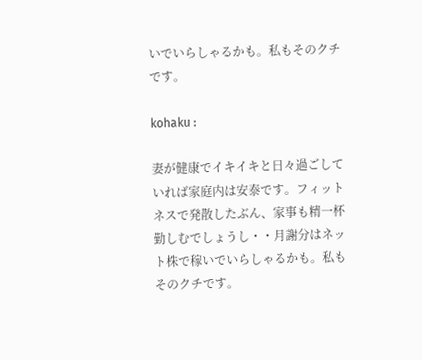いでいらしゃるかも。私もそのクチです。

kohaku :

妻が健康でイキイキと日々過ごしていれば家庭内は安泰です。フィットネスで発散したぶん、家事も精一杯勤しむでしょうし・・月謝分はネット株で稼いでいらしゃるかも。私もそのクチです。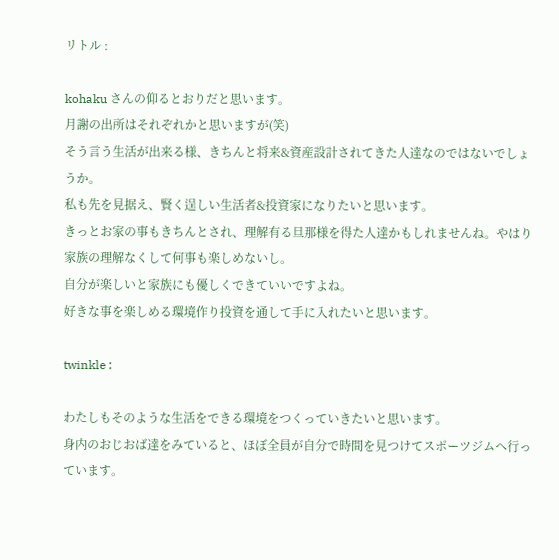リトル :

kohaku さんの仰るとおりだと思います。
月謝の出所はそれぞれかと思いますが(笑)
そう言う生活が出来る様、きちんと将来&資産設計されてきた人達なのではないでしょうか。
私も先を見据え、賢く逞しい生活者&投資家になりたいと思います。
きっとお家の事もきちんとされ、理解有る旦那様を得た人達かもしれませんね。やはり家族の理解なくして何事も楽しめないし。
自分が楽しいと家族にも優しくできていいですよね。
好きな事を楽しめる環境作り投資を通して手に入れたいと思います。

twinkle :

わたしもそのような生活をできる環境をつくっていきたいと思います。
身内のおじおば達をみていると、ほぼ全員が自分で時間を見つけてスポーツジムへ行っています。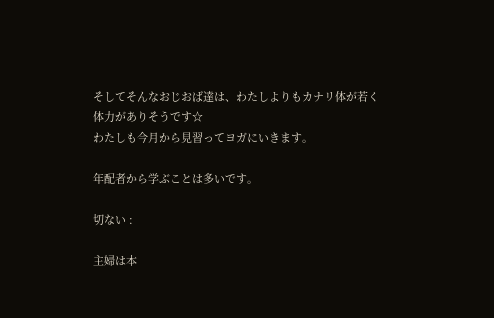そしてそんなおじおば達は、わたしよりもカナリ体が若く体力がありそうです☆
わたしも今月から見習ってヨガにいきます。

年配者から学ぶことは多いです。

切ない :

主婦は本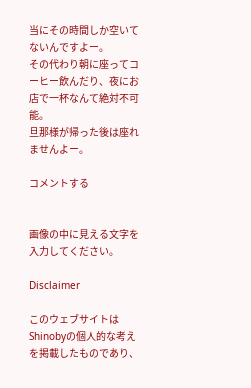当にその時間しか空いてないんですよー。
その代わり朝に座ってコーヒー飲んだり、夜にお店で一杯なんて絶対不可能。
旦那様が帰った後は座れませんよー。

コメントする


画像の中に見える文字を入力してください。

Disclaimer

このウェブサイトはShinobyの個人的な考えを掲載したものであり、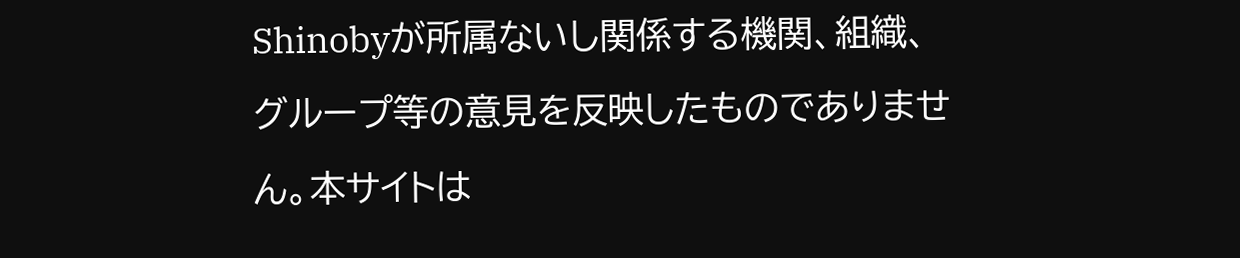Shinobyが所属ないし関係する機関、組織、グループ等の意見を反映したものでありません。本サイトは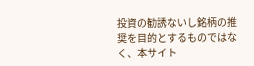投資の勧誘ないし銘柄の推奨を目的とするものではなく、本サイト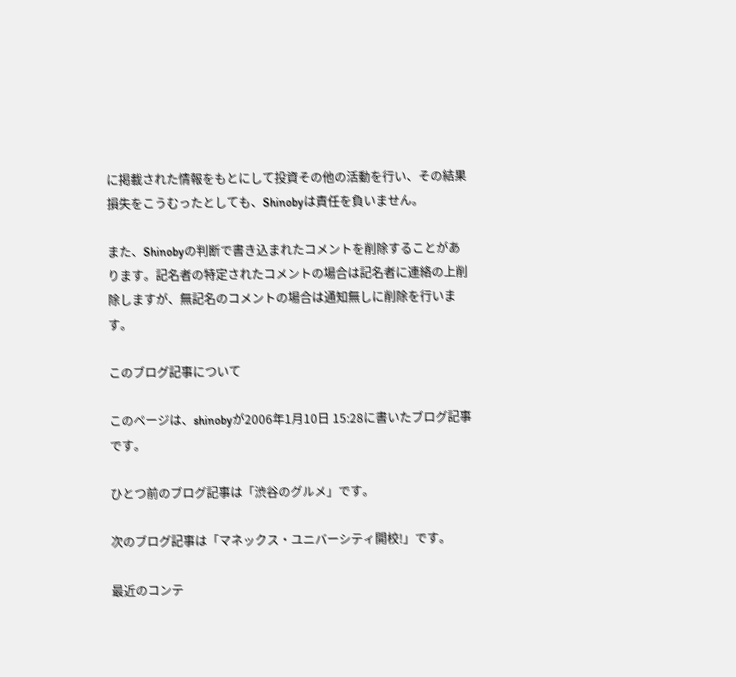に掲載された情報をもとにして投資その他の活動を行い、その結果損失をこうむったとしても、Shinobyは責任を負いません。

また、Shinobyの判断で書き込まれたコメントを削除することがあります。記名者の特定されたコメントの場合は記名者に連絡の上削除しますが、無記名のコメントの場合は通知無しに削除を行います。

このブログ記事について

このページは、shinobyが2006年1月10日 15:28に書いたブログ記事です。

ひとつ前のブログ記事は「渋谷のグルメ」です。

次のブログ記事は「マネックス・ユニバーシティ開校!」です。

最近のコンテ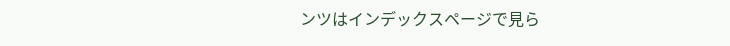ンツはインデックスページで見ら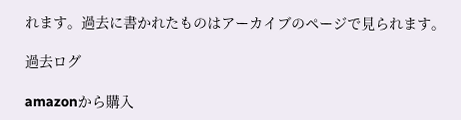れます。過去に書かれたものはアーカイブのページで見られます。

過去ログ

amazonから購入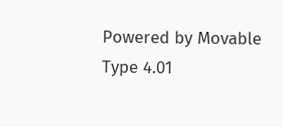Powered by Movable Type 4.01